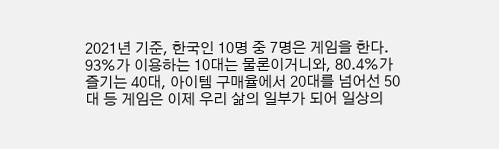2021년 기준, 한국인 10명 중 7명은 게임을 한다. 93%가 이용하는 10대는 물론이거니와, 80.4%가 즐기는 40대, 아이템 구매율에서 20대를 넘어선 50대 등 게임은 이제 우리 삶의 일부가 되어 일상의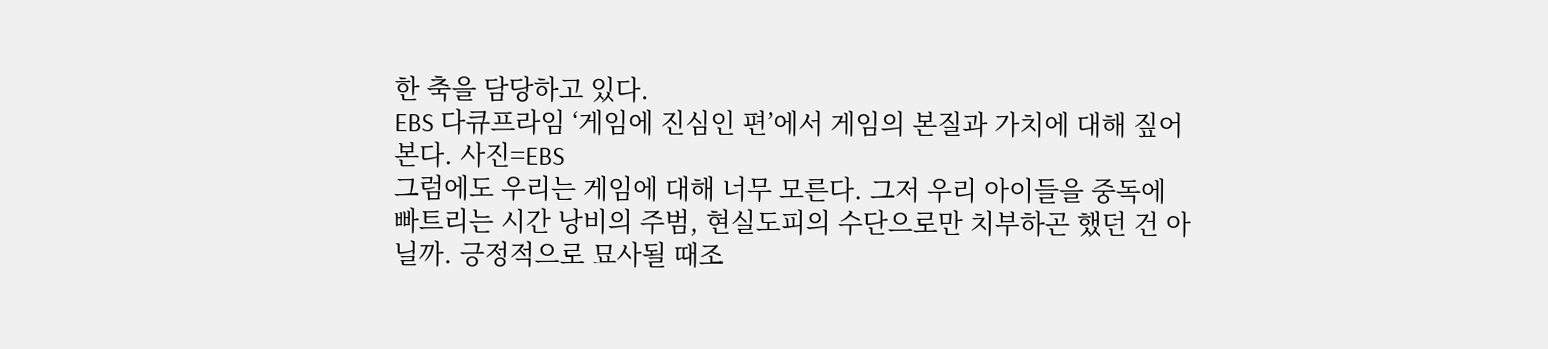한 축을 담당하고 있다.
EBS 다큐프라임 ‘게임에 진심인 편’에서 게임의 본질과 가치에 대해 짚어본다. 사진=EBS
그럼에도 우리는 게임에 대해 너무 모른다. 그저 우리 아이들을 중독에 빠트리는 시간 낭비의 주범, 현실도피의 수단으로만 치부하곤 했던 건 아닐까. 긍정적으로 묘사될 때조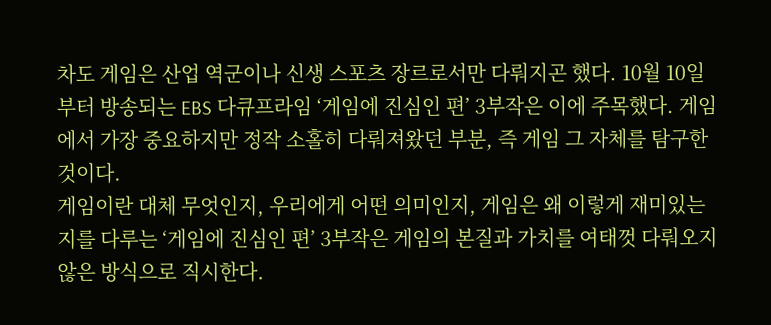차도 게임은 산업 역군이나 신생 스포츠 장르로서만 다뤄지곤 했다. 10월 10일부터 방송되는 EBS 다큐프라임 ‘게임에 진심인 편’ 3부작은 이에 주목했다. 게임에서 가장 중요하지만 정작 소홀히 다뤄져왔던 부분, 즉 게임 그 자체를 탐구한 것이다.
게임이란 대체 무엇인지, 우리에게 어떤 의미인지, 게임은 왜 이렇게 재미있는지를 다루는 ‘게임에 진심인 편’ 3부작은 게임의 본질과 가치를 여태껏 다뤄오지 않은 방식으로 직시한다.